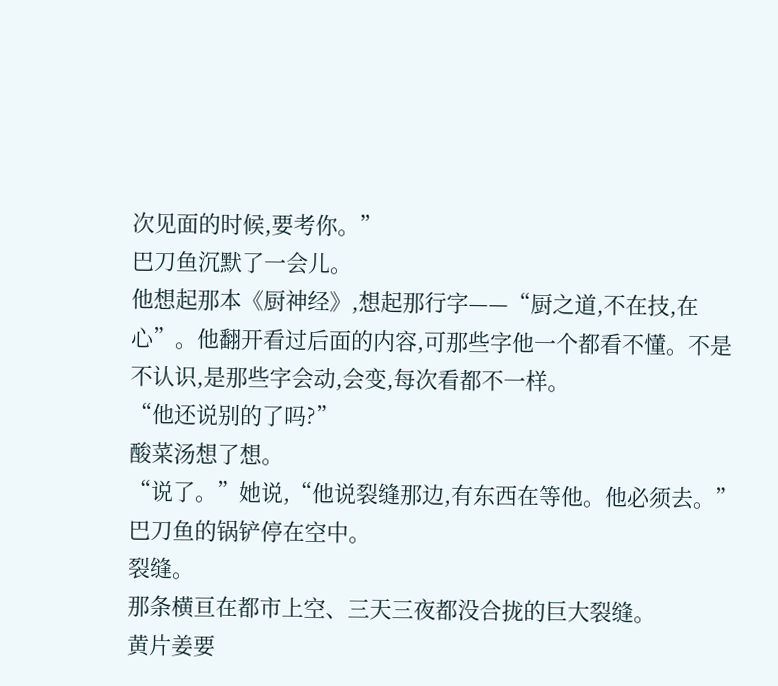次见面的时候,要考你。”
巴刀鱼沉默了一会儿。
他想起那本《厨神经》,想起那行字——“厨之道,不在技,在心”。他翻开看过后面的内容,可那些字他一个都看不懂。不是不认识,是那些字会动,会变,每次看都不一样。
“他还说别的了吗?”
酸菜汤想了想。
“说了。”她说,“他说裂缝那边,有东西在等他。他必须去。”
巴刀鱼的锅铲停在空中。
裂缝。
那条横亘在都市上空、三天三夜都没合拢的巨大裂缝。
黄片姜要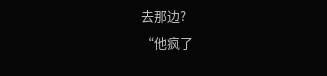去那边?
“他疯了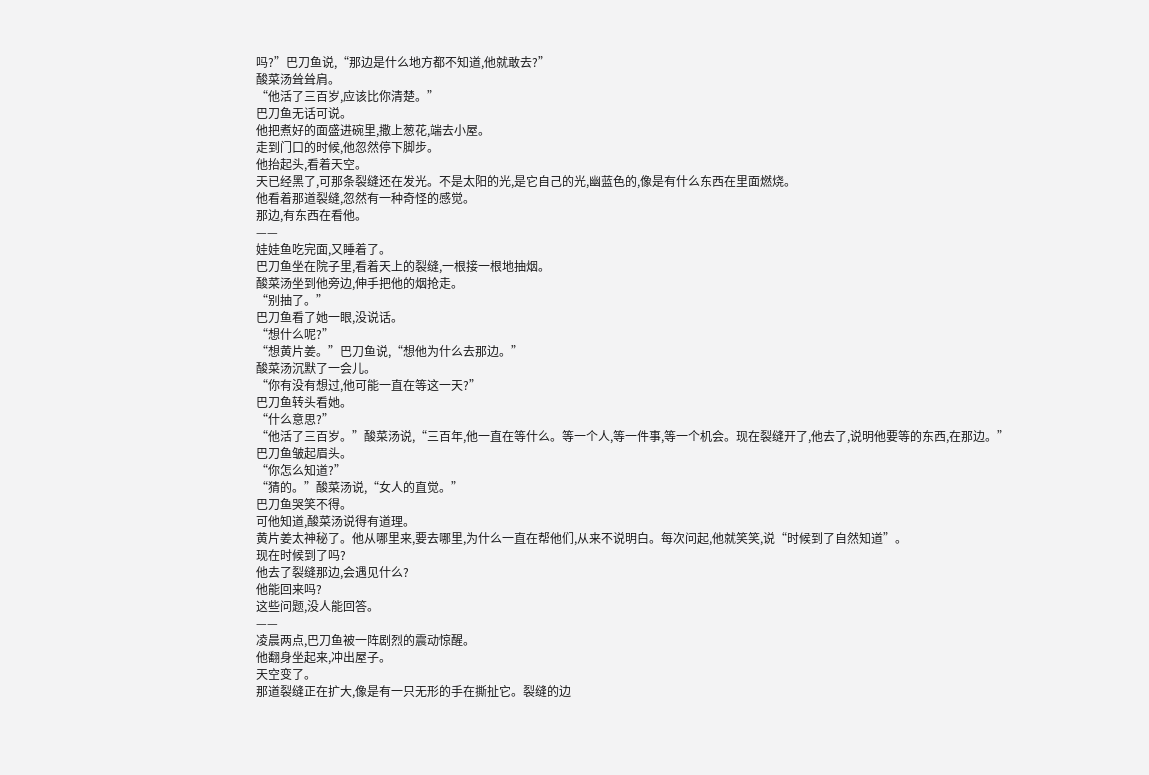吗?”巴刀鱼说,“那边是什么地方都不知道,他就敢去?”
酸菜汤耸耸肩。
“他活了三百岁,应该比你清楚。”
巴刀鱼无话可说。
他把煮好的面盛进碗里,撒上葱花,端去小屋。
走到门口的时候,他忽然停下脚步。
他抬起头,看着天空。
天已经黑了,可那条裂缝还在发光。不是太阳的光,是它自己的光,幽蓝色的,像是有什么东西在里面燃烧。
他看着那道裂缝,忽然有一种奇怪的感觉。
那边,有东西在看他。
——
娃娃鱼吃完面,又睡着了。
巴刀鱼坐在院子里,看着天上的裂缝,一根接一根地抽烟。
酸菜汤坐到他旁边,伸手把他的烟抢走。
“别抽了。”
巴刀鱼看了她一眼,没说话。
“想什么呢?”
“想黄片姜。”巴刀鱼说,“想他为什么去那边。”
酸菜汤沉默了一会儿。
“你有没有想过,他可能一直在等这一天?”
巴刀鱼转头看她。
“什么意思?”
“他活了三百岁。”酸菜汤说,“三百年,他一直在等什么。等一个人,等一件事,等一个机会。现在裂缝开了,他去了,说明他要等的东西,在那边。”
巴刀鱼皱起眉头。
“你怎么知道?”
“猜的。”酸菜汤说,“女人的直觉。”
巴刀鱼哭笑不得。
可他知道,酸菜汤说得有道理。
黄片姜太神秘了。他从哪里来,要去哪里,为什么一直在帮他们,从来不说明白。每次问起,他就笑笑,说“时候到了自然知道”。
现在时候到了吗?
他去了裂缝那边,会遇见什么?
他能回来吗?
这些问题,没人能回答。
——
凌晨两点,巴刀鱼被一阵剧烈的震动惊醒。
他翻身坐起来,冲出屋子。
天空变了。
那道裂缝正在扩大,像是有一只无形的手在撕扯它。裂缝的边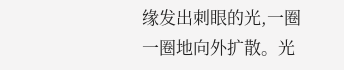缘发出刺眼的光,一圈一圈地向外扩散。光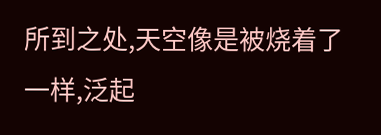所到之处,天空像是被烧着了一样,泛起